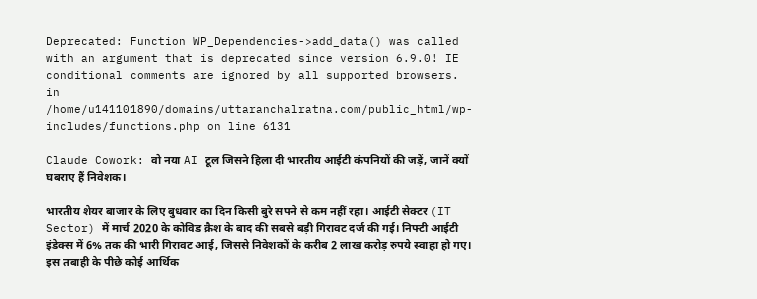Deprecated: Function WP_Dependencies->add_data() was called with an argument that is deprecated since version 6.9.0! IE conditional comments are ignored by all supported browsers. in /home/u141101890/domains/uttaranchalratna.com/public_html/wp-includes/functions.php on line 6131

Claude Cowork: वो नया AI टूल जिसने हिला दी भारतीय आईटी कंपनियों की जड़ें, जानें क्यों घबराए हैं निवेशक।

भारतीय शेयर बाजार के लिए बुधवार का दिन किसी बुरे सपने से कम नहीं रहा। आईटी सेक्टर (IT Sector) में मार्च 2020 के कोविड क्रैश के बाद की सबसे बड़ी गिरावट दर्ज की गई। निफ्टी आईटी इंडेक्स में 6% तक की भारी गिरावट आई, जिससे निवेशकों के करीब 2 लाख करोड़ रुपये स्वाहा हो गए। इस तबाही के पीछे कोई आर्थिक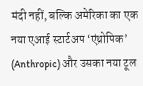मंदी नहीं, बल्कि अमेरिका का एक नया एआई स्टार्टअप ‘एंथ्रोपिक’ (Anthropic) और उसका नया टूल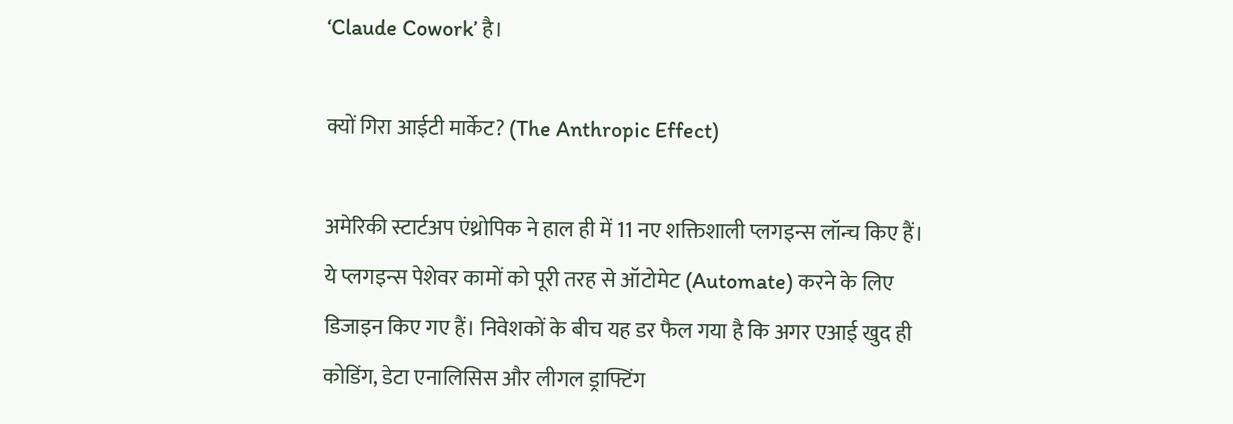‘Claude Cowork’ है।

क्यों गिरा आईटी मार्केट? (The Anthropic Effect)

अमेरिकी स्टार्टअप एंथ्रोपिक ने हाल ही में 11 नए शक्तिशाली प्लगइन्स लॉन्च किए हैं। ये प्लगइन्स पेशेवर कामों को पूरी तरह से ऑटोमेट (Automate) करने के लिए डिजाइन किए गए हैं। निवेशकों के बीच यह डर फैल गया है कि अगर एआई खुद ही कोडिंग, डेटा एनालिसिस और लीगल ड्राफ्टिंग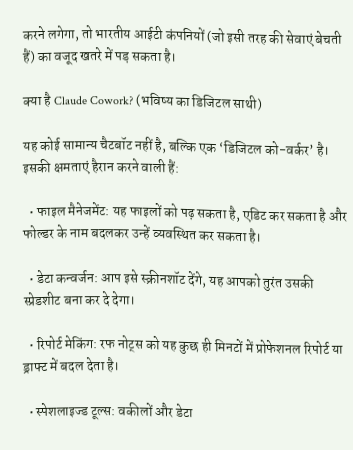करने लगेगा, तो भारतीय आईटी कंपनियों (जो इसी तरह की सेवाएं बेचती हैं) का वजूद खतरे में पड़ सकता है।

क्या है Claude Cowork? (भविष्य का डिजिटल साथी)

यह कोई सामान्य चैटबॉट नहीं है, बल्कि एक ‘डिजिटल को-वर्कर’ है। इसकी क्षमताएं हैरान करने वाली हैं:

  • फाइल मैनेजमेंट: यह फाइलों को पढ़ सकता है, एडिट कर सकता है और फोल्डर के नाम बदलकर उन्हें व्यवस्थित कर सकता है।

  • डेटा कन्वर्जन: आप इसे स्क्रीनशॉट देंगे, यह आपको तुरंत उसकी स्प्रेडशीट बना कर दे देगा।

  • रिपोर्ट मेकिंग: रफ नोट्स को यह कुछ ही मिनटों में प्रोफेशनल रिपोर्ट या ड्राफ्ट में बदल देता है।

  • स्पेशलाइज्ड टूल्स: वकीलों और डेटा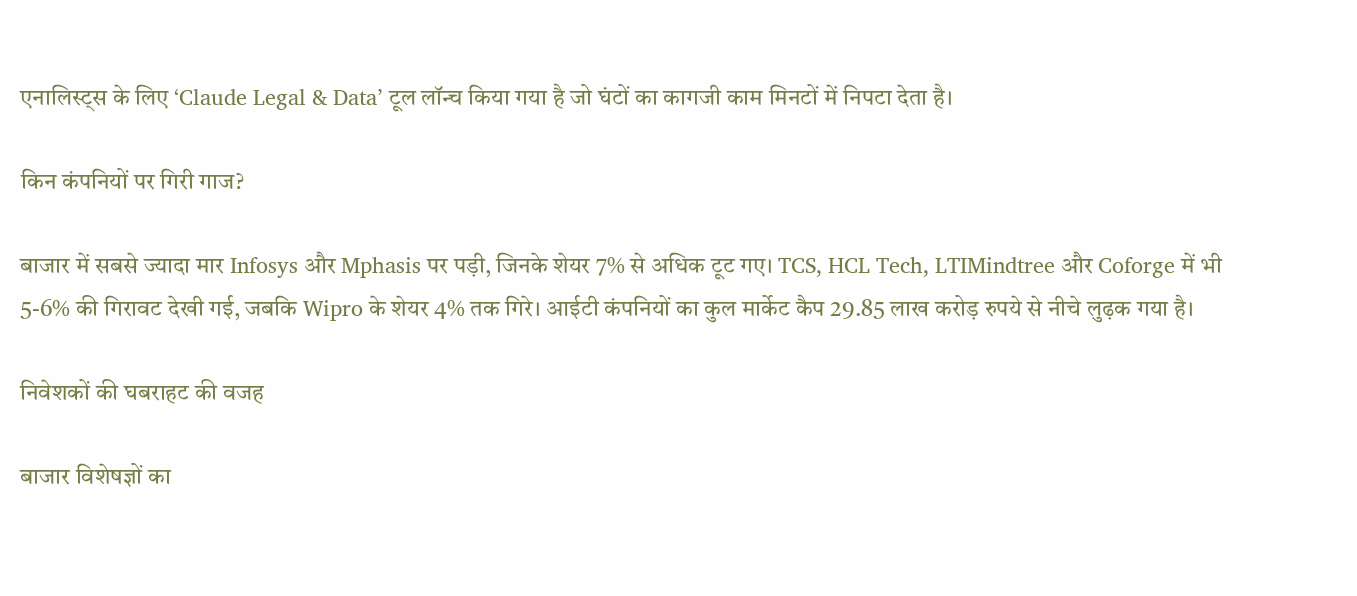एनालिस्ट्स के लिए ‘Claude Legal & Data’ टूल लॉन्च किया गया है जो घंटों का कागजी काम मिनटों में निपटा देता है।

किन कंपनियों पर गिरी गाज?

बाजार में सबसे ज्यादा मार Infosys और Mphasis पर पड़ी, जिनके शेयर 7% से अधिक टूट गए। TCS, HCL Tech, LTIMindtree और Coforge में भी 5-6% की गिरावट देखी गई, जबकि Wipro के शेयर 4% तक गिरे। आईटी कंपनियों का कुल मार्केट कैप 29.85 लाख करोड़ रुपये से नीचे लुढ़क गया है।

निवेशकों की घबराहट की वजह

बाजार विशेषज्ञों का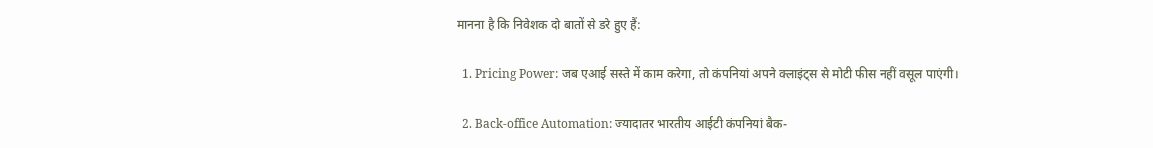मानना है कि निवेशक दो बातों से डरे हुए हैं:

  1. Pricing Power: जब एआई सस्ते में काम करेगा, तो कंपनियां अपने क्लाइंट्स से मोटी फीस नहीं वसूल पाएंगी।

  2. Back-office Automation: ज्यादातर भारतीय आईटी कंपनियां बैक-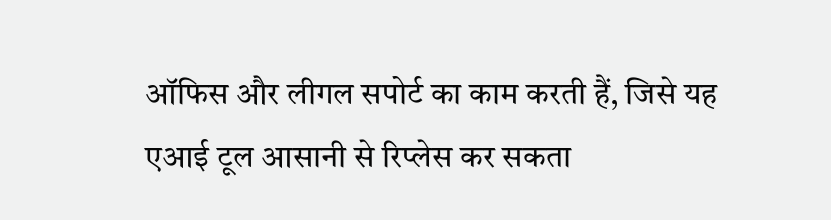ऑफिस और लीगल सपोर्ट का काम करती हैं, जिसे यह एआई टूल आसानी से रिप्लेस कर सकता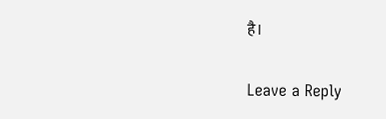है।

Leave a Reply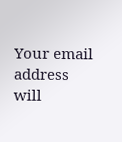Your email address will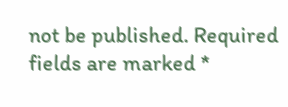not be published. Required fields are marked *